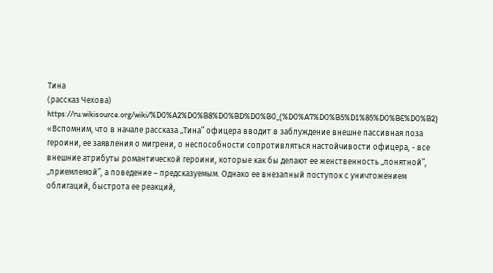Тина
(рассказ Чехова)
https://ru.wikisource.org/wiki/%D0%A2%D0%B8%D0%BD%D0%B0_(%D0%A7%D0%B5%D1%85%D0%BE%D0%B2)
«Вспомним, что в начале рассказа „Тина” офицера вводит в заблуждение внешне пассивная поза героини, ее заявления о мигрени, о неспособности сопротивляться настойчивости офицера, - все внешние атрибуты романтической героини, которые как бы делают ее женственность „понятной”, „приемлемой”, а поведение – предсказуемым. Однако ее внезапный поступок с уничтожением облигаций, быстрота ее реакций,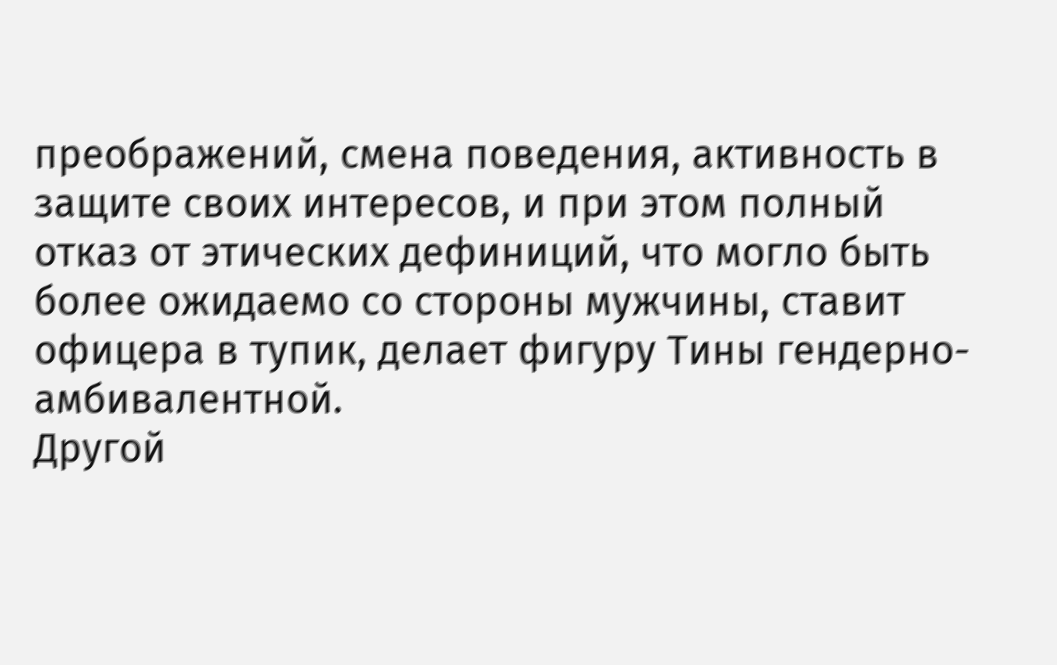преображений, смена поведения, активность в защите своих интересов, и при этом полный отказ от этических дефиниций, что могло быть более ожидаемо со стороны мужчины, ставит офицера в тупик, делает фигуру Тины гендерно-амбивалентной.
Другой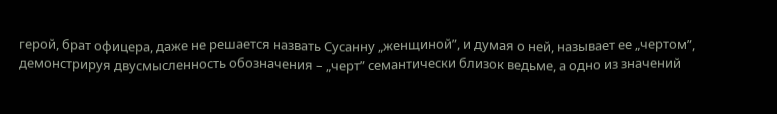герой, брат офицера, даже не решается назвать Сусанну „женщиной”, и думая о ней, называет ее „чертом”, демонстрируя двусмысленность обозначения – „черт” семантически близок ведьме, а одно из значений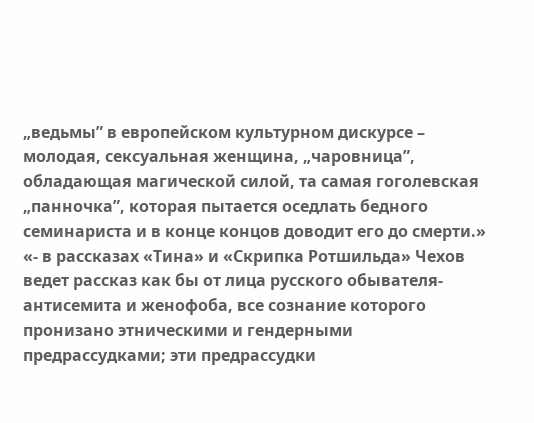„ведьмы” в европейском культурном дискурсе – молодая, сексуальная женщина, „чаровница”, обладающая магической силой, та самая гоголевская „панночка”, которая пытается оседлать бедного семинариста и в конце концов доводит его до смерти.»
«- в рассказах «Тина» и «Скрипка Ротшильда» Чехов ведет рассказ как бы от лица русского обывателя-антисемита и женофоба, все сознание которого пронизано этническими и гендерными предрассудками; эти предрассудки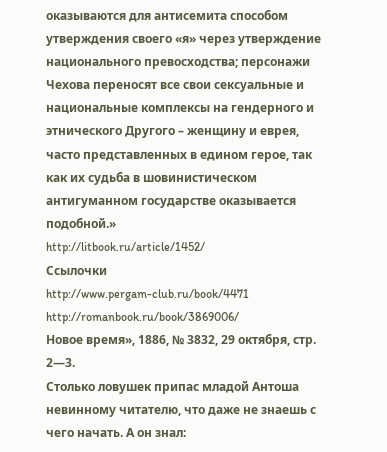оказываются для антисемита способом утверждения своего «я» через утверждение национального превосходства; персонажи Чехова переносят все свои сексуальные и национальные комплексы на гендерного и этнического Другого – женщину и еврея, часто представленных в едином герое, так как их судьба в шовинистическом антигуманном государстве оказывается подобной.»
http://litbook.ru/article/1452/
Ссылочки
http://www.pergam-club.ru/book/4471
http://romanbook.ru/book/3869006/
Новое время», 1886, № 3832, 29 октября, стр. 2—3.
Столько ловушек припас младой Антоша невинному читателю, что даже не знаешь с чего начать. А он знал: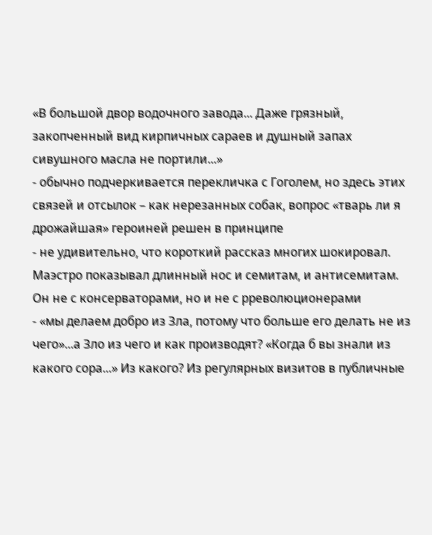«В большой двор водочного завода... Даже грязный, закопченный вид кирпичных сараев и душный запах сивушного масла не портили...»
- обычно подчеркивается перекличка с Гоголем, но здесь этих связей и отсылок – как нерезанных собак, вопрос «тварь ли я дрожайшая» героиней решен в принципе
- не удивительно, что короткий рассказ многих шокировал. Маэстро показывал длинный нос и семитам, и антисемитам. Он не с консерваторами, но и не с рреволюционерами
- «мы делаем добро из Зла, потому что больше его делать не из чего»...а Зло из чего и как производят? «Когда б вы знали из какого сора...» Из какого? Из регулярных визитов в публичные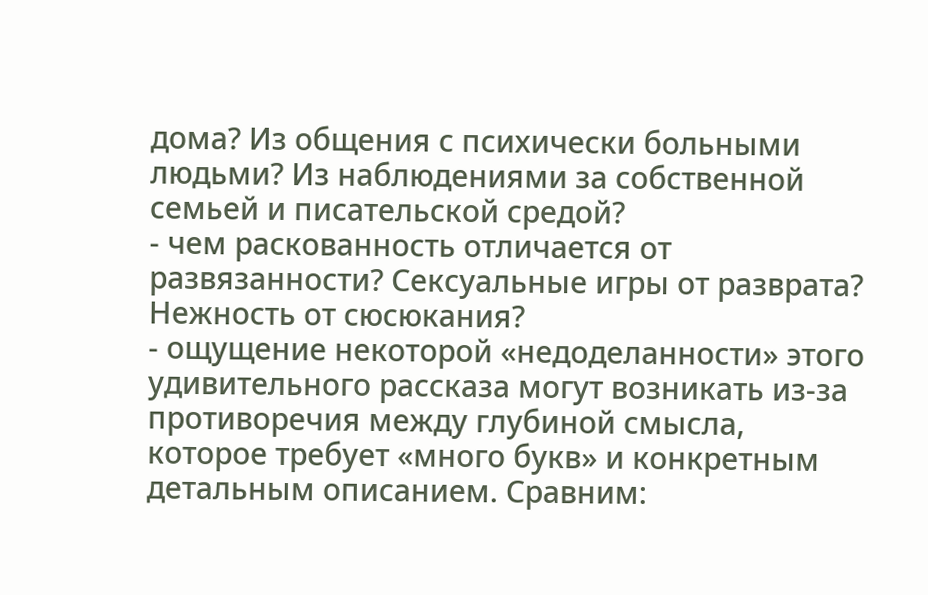дома? Из общения с психически больными людьми? Из наблюдениями за собственной семьей и писательской средой?
- чем раскованность отличается от развязанности? Сексуальные игры от разврата? Нежность от сюсюкания?
- ощущение некоторой «недоделанности» этого удивительного рассказа могут возникать из-за противоречия между глубиной смысла, которое требует «много букв» и конкретным детальным описанием. Сравним: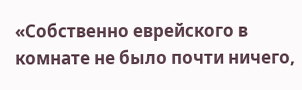«Собственно еврейского в комнате не было почти ничего,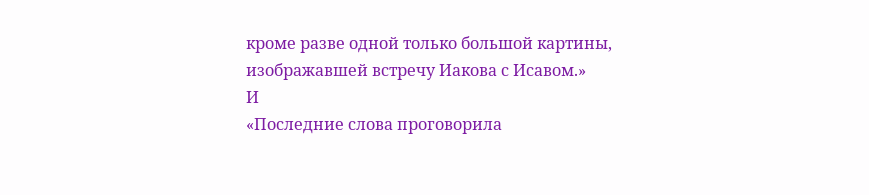кроме разве одной только большой картины, изображавшей встречу Иакова с Исавом.»
И
«Последние слова проговорила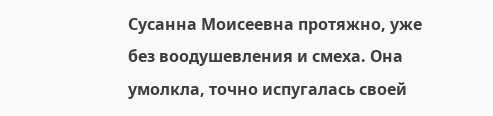Сусанна Моисеевна протяжно, уже без воодушевления и смеха. Она умолкла, точно испугалась своей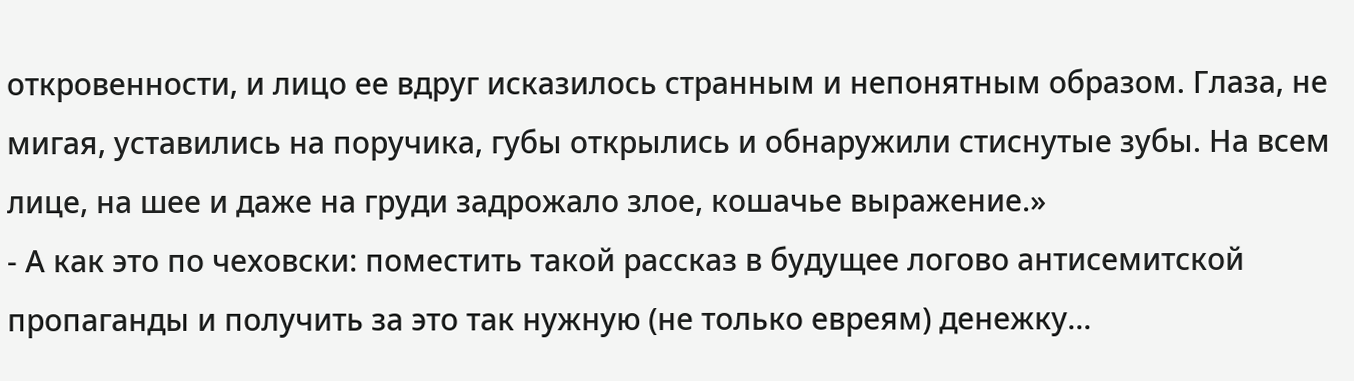откровенности, и лицо ее вдруг исказилось странным и непонятным образом. Глаза, не мигая, уставились на поручика, губы открылись и обнаружили стиснутые зубы. На всем лице, на шее и даже на груди задрожало злое, кошачье выражение.»
- А как это по чеховски: поместить такой рассказ в будущее логово антисемитской пропаганды и получить за это так нужную (не только евреям) денежку...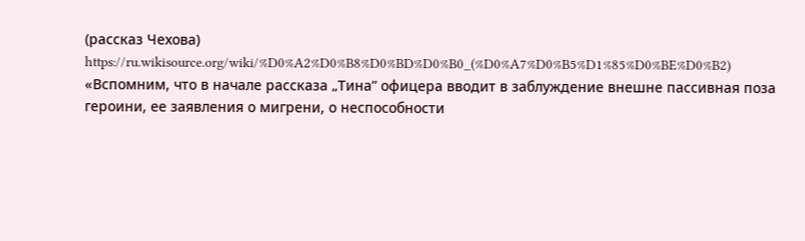(рассказ Чехова)
https://ru.wikisource.org/wiki/%D0%A2%D0%B8%D0%BD%D0%B0_(%D0%A7%D0%B5%D1%85%D0%BE%D0%B2)
«Вспомним, что в начале рассказа „Тина” офицера вводит в заблуждение внешне пассивная поза героини, ее заявления о мигрени, о неспособности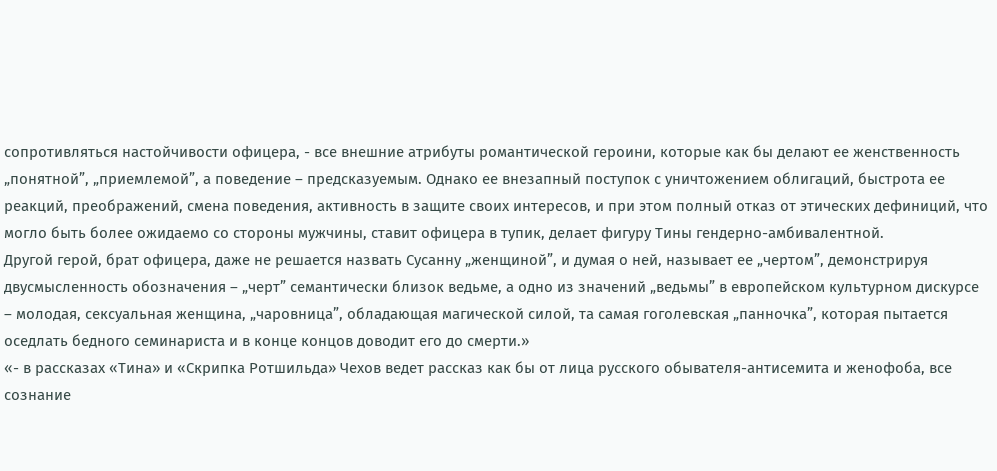сопротивляться настойчивости офицера, - все внешние атрибуты романтической героини, которые как бы делают ее женственность „понятной”, „приемлемой”, а поведение – предсказуемым. Однако ее внезапный поступок с уничтожением облигаций, быстрота ее реакций, преображений, смена поведения, активность в защите своих интересов, и при этом полный отказ от этических дефиниций, что могло быть более ожидаемо со стороны мужчины, ставит офицера в тупик, делает фигуру Тины гендерно-амбивалентной.
Другой герой, брат офицера, даже не решается назвать Сусанну „женщиной”, и думая о ней, называет ее „чертом”, демонстрируя двусмысленность обозначения – „черт” семантически близок ведьме, а одно из значений „ведьмы” в европейском культурном дискурсе – молодая, сексуальная женщина, „чаровница”, обладающая магической силой, та самая гоголевская „панночка”, которая пытается оседлать бедного семинариста и в конце концов доводит его до смерти.»
«- в рассказах «Тина» и «Скрипка Ротшильда» Чехов ведет рассказ как бы от лица русского обывателя-антисемита и женофоба, все сознание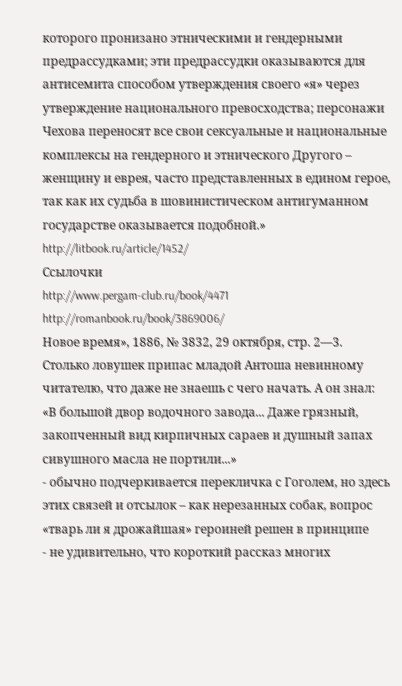которого пронизано этническими и гендерными предрассудками; эти предрассудки оказываются для антисемита способом утверждения своего «я» через утверждение национального превосходства; персонажи Чехова переносят все свои сексуальные и национальные комплексы на гендерного и этнического Другого – женщину и еврея, часто представленных в едином герое, так как их судьба в шовинистическом антигуманном государстве оказывается подобной.»
http://litbook.ru/article/1452/
Ссылочки
http://www.pergam-club.ru/book/4471
http://romanbook.ru/book/3869006/
Новое время», 1886, № 3832, 29 октября, стр. 2—3.
Столько ловушек припас младой Антоша невинному читателю, что даже не знаешь с чего начать. А он знал:
«В большой двор водочного завода... Даже грязный, закопченный вид кирпичных сараев и душный запах сивушного масла не портили...»
- обычно подчеркивается перекличка с Гоголем, но здесь этих связей и отсылок – как нерезанных собак, вопрос «тварь ли я дрожайшая» героиней решен в принципе
- не удивительно, что короткий рассказ многих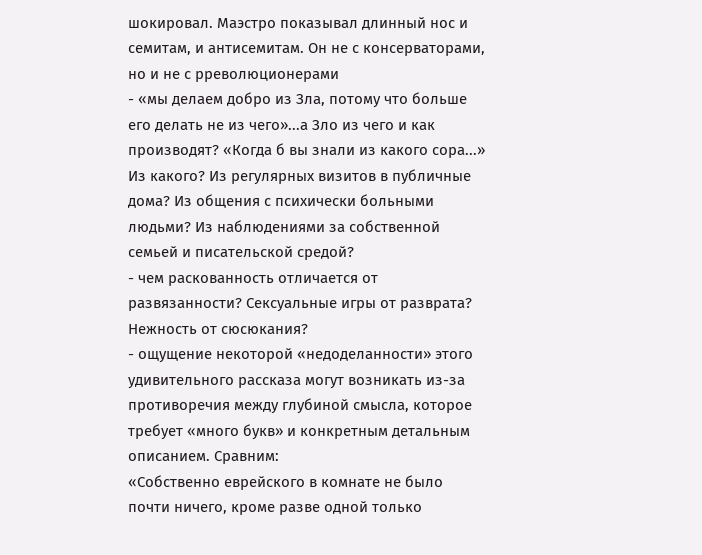шокировал. Маэстро показывал длинный нос и семитам, и антисемитам. Он не с консерваторами, но и не с рреволюционерами
- «мы делаем добро из Зла, потому что больше его делать не из чего»...а Зло из чего и как производят? «Когда б вы знали из какого сора...» Из какого? Из регулярных визитов в публичные дома? Из общения с психически больными людьми? Из наблюдениями за собственной семьей и писательской средой?
- чем раскованность отличается от развязанности? Сексуальные игры от разврата? Нежность от сюсюкания?
- ощущение некоторой «недоделанности» этого удивительного рассказа могут возникать из-за противоречия между глубиной смысла, которое требует «много букв» и конкретным детальным описанием. Сравним:
«Собственно еврейского в комнате не было почти ничего, кроме разве одной только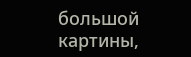большой картины,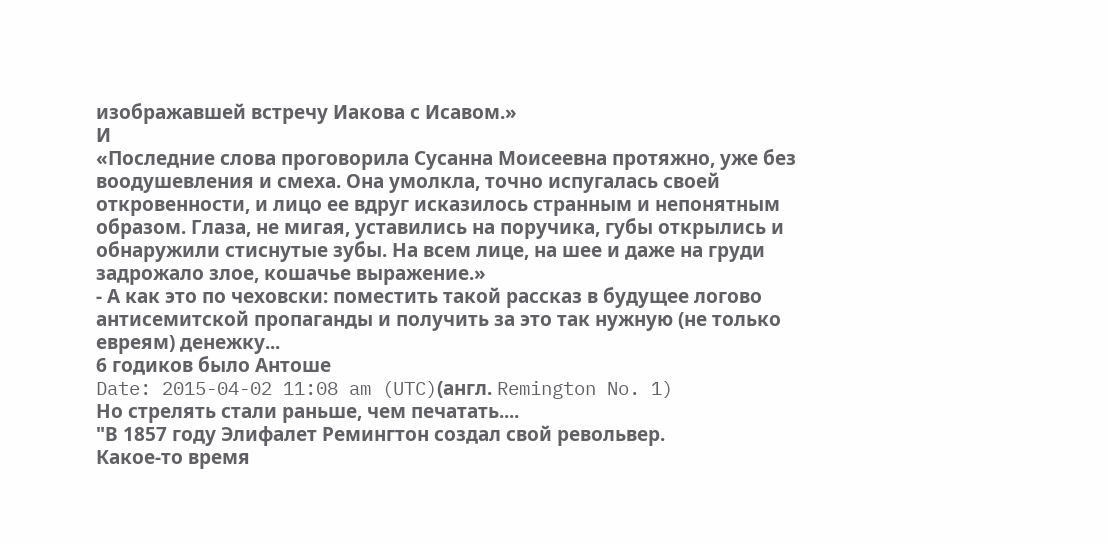изображавшей встречу Иакова с Исавом.»
И
«Последние слова проговорила Сусанна Моисеевна протяжно, уже без воодушевления и смеха. Она умолкла, точно испугалась своей откровенности, и лицо ее вдруг исказилось странным и непонятным образом. Глаза, не мигая, уставились на поручика, губы открылись и обнаружили стиснутые зубы. На всем лице, на шее и даже на груди задрожало злое, кошачье выражение.»
- А как это по чеховски: поместить такой рассказ в будущее логово антисемитской пропаганды и получить за это так нужную (не только евреям) денежку...
6 годиков было Антоше
Date: 2015-04-02 11:08 am (UTC)(англ. Remington No. 1)
Но стрелять стали раньше, чем печатать....
"В 1857 году Элифалет Ремингтон создал свой револьвер.
Какое-то время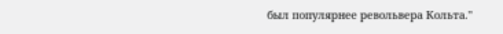был популярнее револьвера Кольта."